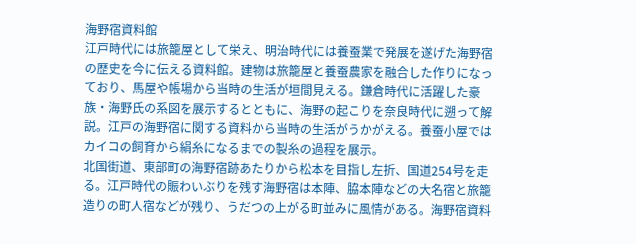海野宿資料館
江戸時代には旅籠屋として栄え、明治時代には養蚕業で発展を遂げた海野宿の歴史を今に伝える資料館。建物は旅籠屋と養蚕農家を融合した作りになっており、馬屋や帳場から当時の生活が垣間見える。鎌倉時代に活躍した豪族・海野氏の系図を展示するとともに、海野の起こりを奈良時代に遡って解説。江戸の海野宿に関する資料から当時の生活がうかがえる。養蚕小屋ではカイコの飼育から絹糸になるまでの製糸の過程を展示。
北国街道、東部町の海野宿跡あたりから松本を目指し左折、国道254号を走る。江戸時代の賑わいぶりを残す海野宿は本陣、脇本陣などの大名宿と旅籠造りの町人宿などが残り、うだつの上がる町並みに風情がある。海野宿資料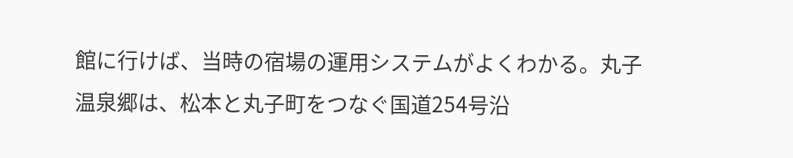館に行けば、当時の宿場の運用システムがよくわかる。丸子温泉郷は、松本と丸子町をつなぐ国道254号沿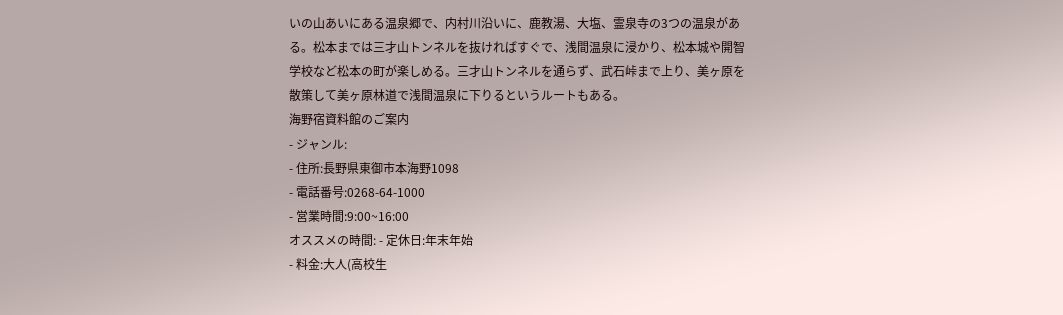いの山あいにある温泉郷で、内村川沿いに、鹿教湯、大塩、霊泉寺の3つの温泉がある。松本までは三才山トンネルを抜ければすぐで、浅間温泉に浸かり、松本城や開智学校など松本の町が楽しめる。三才山トンネルを通らず、武石峠まで上り、美ヶ原を散策して美ヶ原林道で浅間温泉に下りるというルートもある。
海野宿資料館のご案内
- ジャンル:
- 住所:長野県東御市本海野1098
- 電話番号:0268-64-1000
- 営業時間:9:00~16:00
オススメの時間: - 定休日:年末年始
- 料金:大人(高校生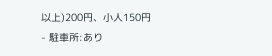以上)200円、小人150円
- 駐車所:あり